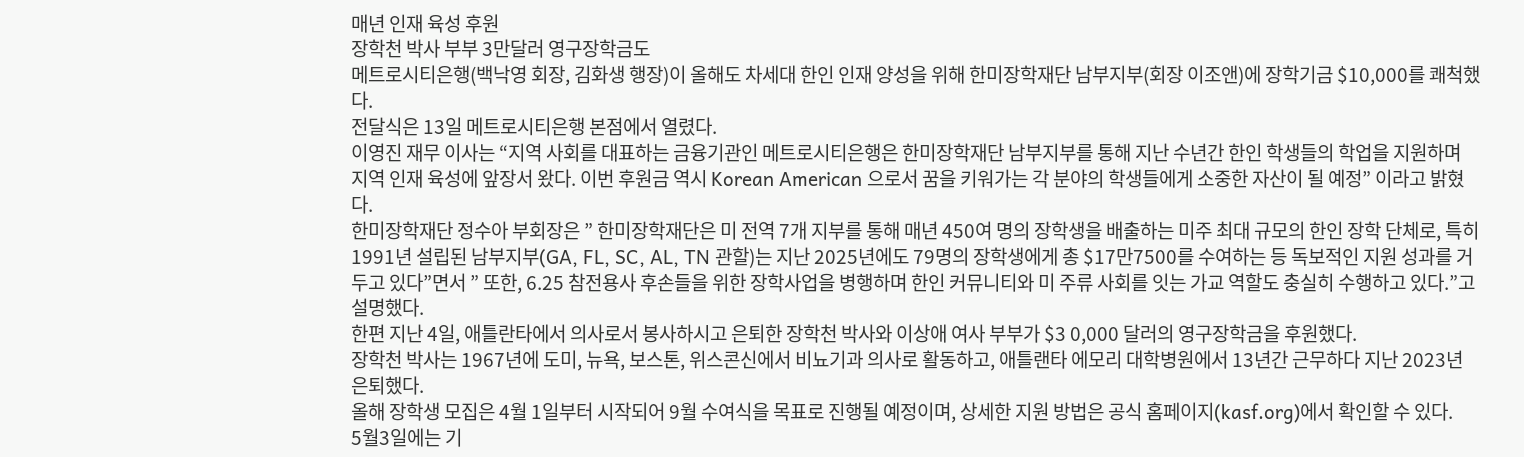매년 인재 육성 후원
장학천 박사 부부 3만달러 영구장학금도
메트로시티은행(백낙영 회장, 김화생 행장)이 올해도 차세대 한인 인재 양성을 위해 한미장학재단 남부지부(회장 이조앤)에 장학기금 $10,000를 쾌척했다.
전달식은 13일 메트로시티은행 본점에서 열렸다.
이영진 재무 이사는 “지역 사회를 대표하는 금융기관인 메트로시티은행은 한미장학재단 남부지부를 통해 지난 수년간 한인 학생들의 학업을 지원하며 지역 인재 육성에 앞장서 왔다. 이번 후원금 역시 Korean American 으로서 꿈을 키워가는 각 분야의 학생들에게 소중한 자산이 될 예정” 이라고 밝혔다.
한미장학재단 정수아 부회장은 ” 한미장학재단은 미 전역 7개 지부를 통해 매년 450여 명의 장학생을 배출하는 미주 최대 규모의 한인 장학 단체로, 특히 1991년 설립된 남부지부(GA, FL, SC, AL, TN 관할)는 지난 2025년에도 79명의 장학생에게 총 $17만7500를 수여하는 등 독보적인 지원 성과를 거두고 있다”면서 ” 또한, 6.25 참전용사 후손들을 위한 장학사업을 병행하며 한인 커뮤니티와 미 주류 사회를 잇는 가교 역할도 충실히 수행하고 있다.”고 설명했다.
한편 지난 4일, 애틀란타에서 의사로서 봉사하시고 은퇴한 장학천 박사와 이상애 여사 부부가 $3 0,000 달러의 영구장학금을 후원했다.
장학천 박사는 1967년에 도미, 뉴욕, 보스톤, 위스콘신에서 비뇨기과 의사로 활동하고, 애틀랜타 에모리 대학병원에서 13년간 근무하다 지난 2023년 은퇴했다.
올해 장학생 모집은 4월 1일부터 시작되어 9월 수여식을 목표로 진행될 예정이며, 상세한 지원 방법은 공식 홈페이지(kasf.org)에서 확인할 수 있다.
5월3일에는 기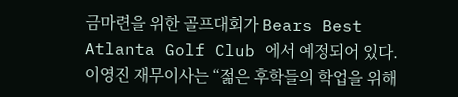금마련을 위한 골프대회가 Bears Best Atlanta Golf Club 에서 예정되어 있다.
이영진 재무이사는 “젊은 후학들의 학업을 위해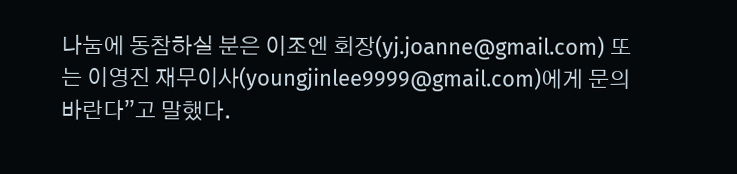나눔에 동참하실 분은 이조엔 회장(yj.joanne@gmail.com) 또는 이영진 재무이사(youngjinlee9999@gmail.com)에게 문의 바란다”고 말했다.